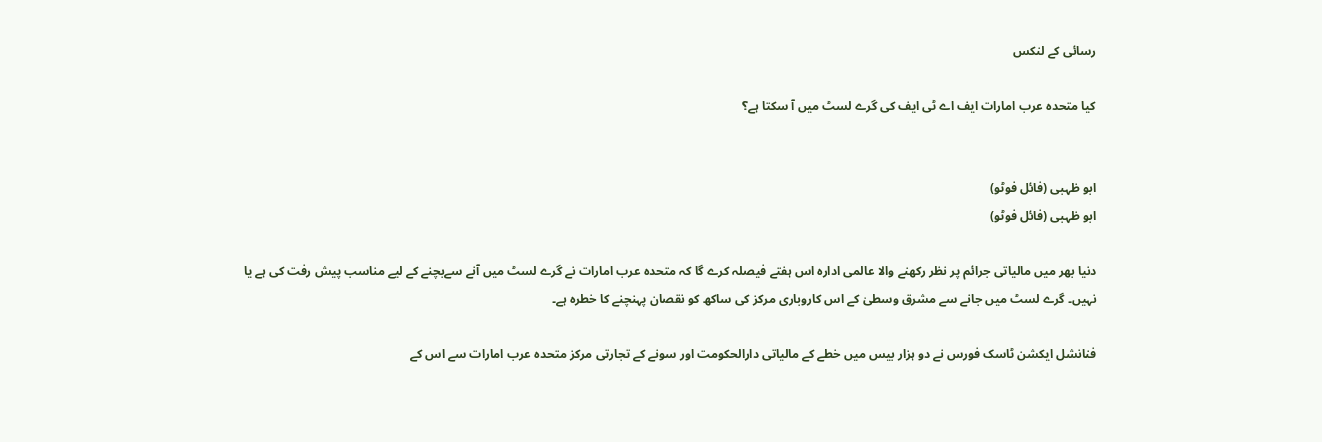رسائی کے لنکس

کیا متحدہ عرب امارات ایف اے ٹی ایف کی گرے لسٹ میں آ سکتا ہے؟


ابو ظہبی (فائل فوٹو)
ابو ظہبی (فائل فوٹو)

دنیا بھر میں مالیاتی جرائم پر نظر رکھنے والا عالمی ادارہ اس ہفتے فیصلہ کرے گا کہ متحدہ عرب امارات نے گرے لسٹ میں آنے سےبچنے کے لیے مناسب پیش رفت کی ہے یا نہیں۔ گرے لسٹ میں جانے سے مشرق وسطیٰ کے اس کاروباری مرکز کی ساکھ کو نقصان پہنچنے کا خطرہ ہے۔

فنانشل ایکشن ٹاسک فورس نے دو ہزار بیس میں خطے کے مالیاتی دارالحکومت اور سونے کے تجارتی مرکز متحدہ عرب امارات سے اس کے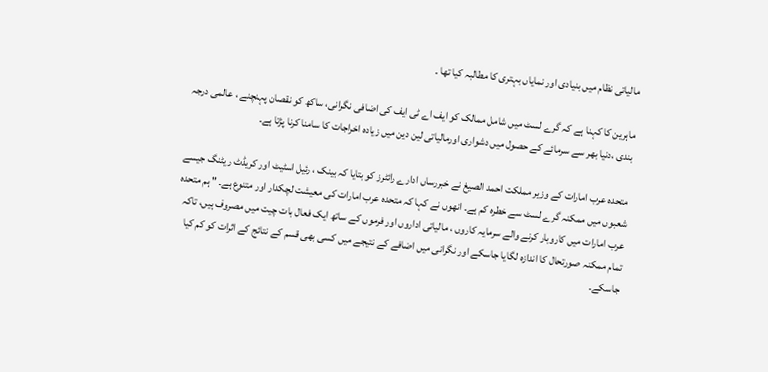مالیاتی نظام میں بنیادی اور نمایاں بہتری کا مطالبہ کیا تھا ۔

ماہرین کا کہنا ہے کہ گرے لسٹ میں شامل ممالک کو ایف اے ٹی ایف کی اضافی نگرانی، ساکھ کو نقصان پہنچنے ، عالمی درجہ بندی ،دنیا بھر سے سرمائے کے حصول میں دشواری اورمالیاتی لین دین میں زیادہ اخراجات کا سامنا کرنا پڑتا ہے۔

متحدہ عرب امارات کے وزیر مملکت احمد الصیغ نے خبررساں ادارے رائٹرز کو بتایا کہ بینک ، رئیل اسٹیٹ اور کریڈٹ ریٹنگ جیسے شعبوں میں ممکنہ گرے لسٹ سے خطرہ کم ہے۔ انھوں نے کہا کہ متحدہ عرب امارات کی معیشت لچکدار اور متنوع ہے۔ " ہم متحدہ عرب امارات میں کاروبار کرنے والے سرمایہ کاروں ، مالیاتی اداروں اور فرموں کے ساتھ ایک فعال بات چیت میں مصروف ہیں، تاکہ تمام ممکنہ صورتحال کا اندازہ لگایا جاسکے اور نگرانی میں اضافے کے نتیجے میں کسی بھی قسم کے نتائج کے اثرات کو کم کیا جاسکے۔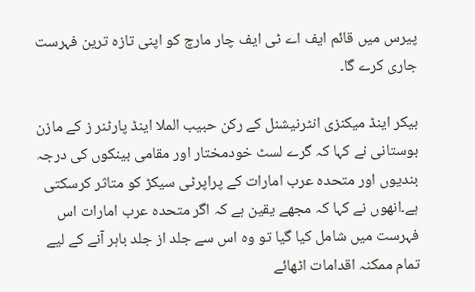پیرس میں قائم ایف اے ٹی ایف چار مارچ کو اپنی تازہ ترین فہرست جاری کرے گا۔

بیکر اینڈ میکنزی انٹرنیشنل کے رکن حبیب الملا اینڈ پارٹنر ز کے مازن بوستانی نے کہا کہ گرے لسٹ خودمختار اور مقامی بینکوں کی درجہ بندیوں اور متحدہ عرب امارات کے پراپرٹی سیکڑ کو متاثر کرسکتی ہے۔انھوں نے کہا کہ مجھے یقین ہے کہ اگر متحدہ عرب امارات اس فہرست میں شامل کیا گیا تو وہ اس سے جلد از جلد باہر آنے کے لیے تمام ممکنہ اقدامات اٹھائے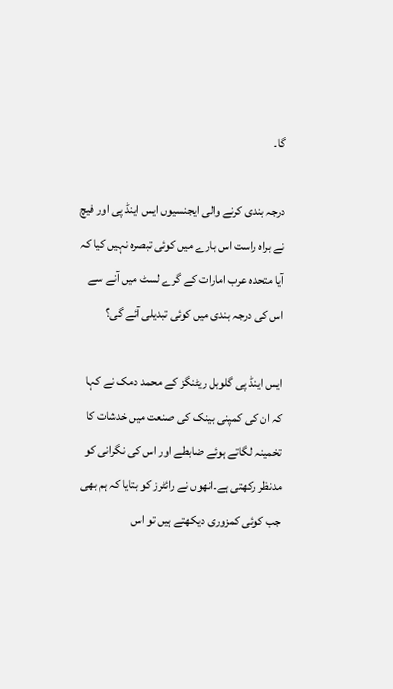گا۔

درجہ بندی کرنے والی ایجنسیوں ایس اینڈ پی اور فیچ نے براہ راست اس بارے میں کوئی تبصرہ نہیں کیا کہ آیا متحدہ عرب امارات کے گرے لسٹ میں آنے سے اس کی درجہ بندی میں کوئی تبدیلی آئے گی؟

ایس اینڈ پی گلوبل ریٹنگز کے محمد دمک نے کہا کہ ان کی کمپنی بینک کی صنعت میں خدشات کا تخمینہ لگاتے ہوئے ضابطے اور اس کی نگرانی کو مدنظر رکھتی ہے۔انھوں نے رائٹرز کو بتایا کہ ہم بھی جب کوئی کمزوری دیکھتے ہیں تو اس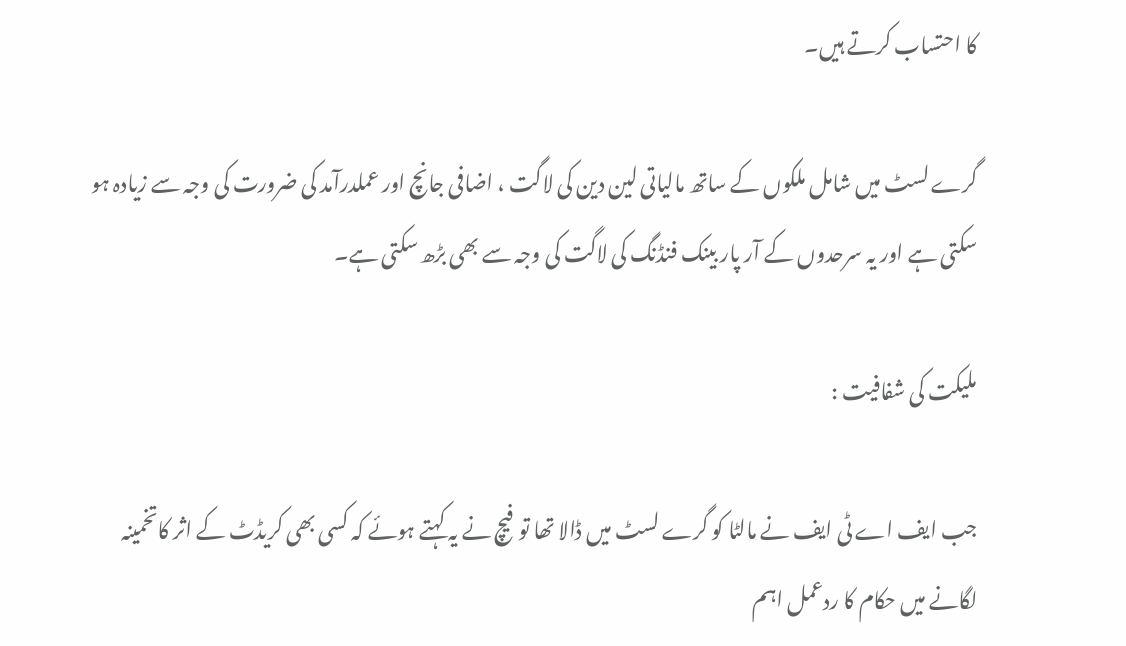کا احتساب کرتے ہیں۔

گرے لسٹ میں شامل ملکوں کے ساتھ مالیاتی لین دین کی لاگت ، اضافی جانچ اور عملدرآمد کی ضرورت کی وجہ سے زیادہ ہو سکتی ہے اور یہ سرحدوں کے آر پار بینک فنڈنگ کی لاگت کی وجہ سے بھی بڑھ سکتی ہے۔

ملیکت کی شفافیت :

جب ایف اے ٹی ایف نے مالٹا کو گرے لسٹ میں ڈالا تھا تو فیچ نے یہ کہتے ہوئے کہ کسی بھی کریڈٹ کے اثر کاتخمینہ لگانے میں حکام کا ردعمل اہم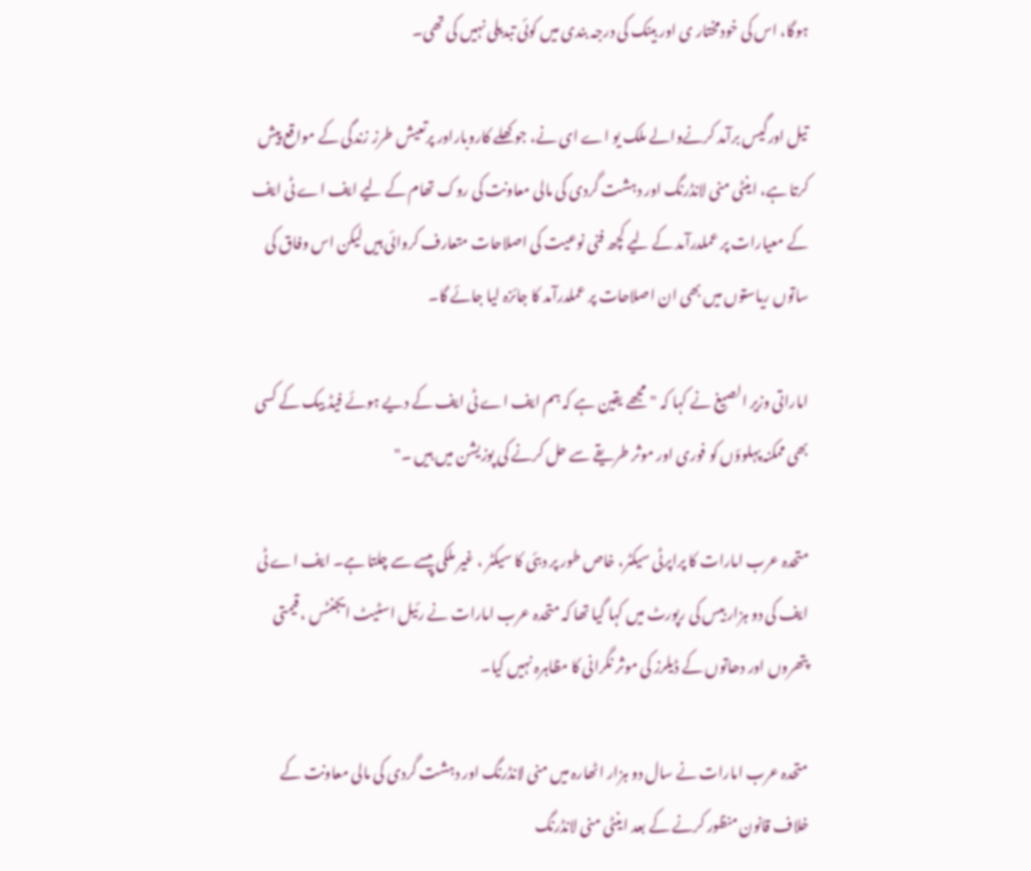ہوگا، اس کی خودمختار ی اور بینک کی درجہ بندی میں کوئی تبدیلی نہیں کی تھی۔

تیل اورگیس برآمد کرنےوالے ملک یو اے ای نے، جو کھلے کاروباراور پرتعیش طرز زندگی کے مواقع پیش کرتا ہے، اینٹی منی لانڈرنگ اور دہشت گردی کی مالی معاونت کی روک تھام کے لیے ایف اے ٹی ایف کے معیارات پر عملدرآمد کے لیے کچھ فنی نوعیت کی اصلاحات متعارف کروائی ہیں لیکن اس وفاق کی ساتوں ریاستوں میں بھی ان اصلاحات پر عملدرآمد کا جائزہ لیا جائے گا۔

اماراتی وزیر الصیغ نے کہا کہ "مجھے یقین ہے کہ ہم ایف اے ٹی ایف کے دیے ہوئے فیڈ بیک کے کسی بھی ممکنہ پہلوؤں کو فوری اور موثر طریقے سے حل کرنے کی پوزیشن میں ہیں ۔"

متحدہ عرب امارات کا پراپرٹی سیکٹر، خاص طور پر دبئی کا سیکٹر ، غیر ملکی پیسے سے چلتا ہے۔ ایف اے ٹی ایف کی دو ہزار بیس کی رپورٹ میں کہا گیا تھا کہ متحدہ عرب امارات نے رئیل اسٹیٹ ایجنٹس ، قیمتی پتھروں اور دھاتوں کے ڈیلرز کی موثر نگرانی کا مظاہرہ نہیں کیا۔

متحدہ عرب امارات نے سال دو ہزار اٹھارہ میں منی لانڈرنگ اور دہشت گردی کی مالی معاونت کے خلاف قانون منظور کرنے کے بعد اینٹی منی لانڈرنگ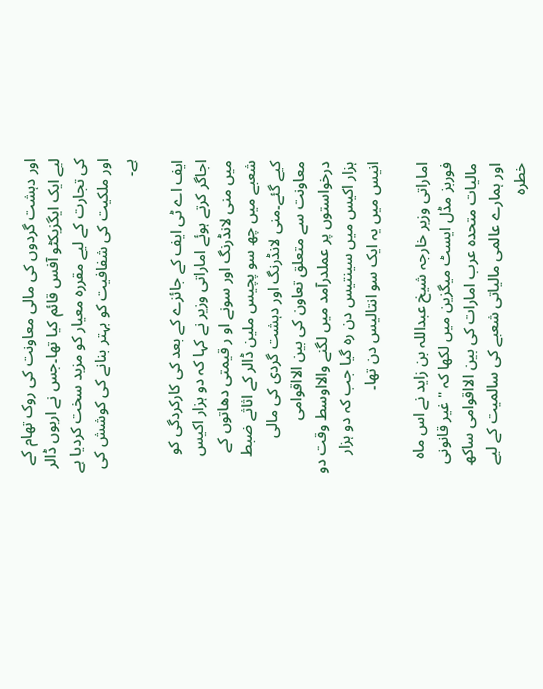اور دہشت گردوں کی مالی معاونت کی روک تھام کے لیے ایک ایگزیکٹو آفس قائم کیا تھا۔جس نے اربوں ڈالر کی تجارت کے لیے مقررہ معیار کو مزید سخت کردیا ہے اور ملکیت کی شفافیت کو بہتر بنانے کی کوشش کی ہے۔

ایف اے ٹی ایف کے جائزے کے بعد کی کارکردگی کو اجاگر کرتے ہوئے اماراتی وزیر نے کہا کہ دو ہزار اکیس میں منی لانڈرنگ اور سونے او ر قیمتی دھاتوں کے شعبے میں چھ سو پچیس ملین ڈالر کے اثاثے ضبط کیے گئے۔منی لانڈرنگ اور دہشت گردی کی مالی معاونت سے متعلق تعاون کی بین الااقوامی درخواستوں پر عملدرآمد میں لگنے والااوسط وقت دو ہزار اکیس میں سینتیس دن رہ گیا جب کہ دو ہزار انیس میں یہ ایک سو انتالیس دن تھا۔

اماراتی وزیر خارجہ شیخ عبداللہ بن زاید نے اس ماہ فوربز مڈل ایسٹ میگزین میں لکھا کہ " غیر قانونی مالیات متحدہ عرب امارات کی بین الااقوامی ساکھ اور ہمارے عالمی مالیاتی شعبے کی سالمیت کے لیے خطرہ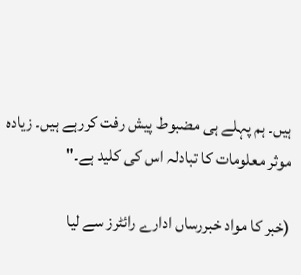ہیں۔ ہم پہلے ہی مضبوط پیش رفت کررہے ہیں۔ زیادہ موثر معلومات کا تبادلہ اس کی کلید ہے۔"

(خبر کا مواد خبررساں ادارے رائٹرز سے لیا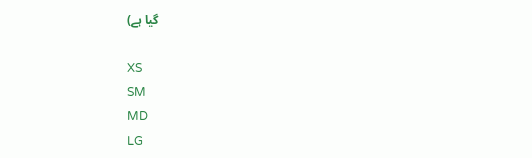گیا ہے)

XS
SM
MD
LG